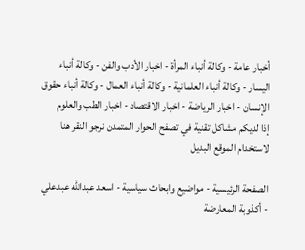أخبار عامة - وكالة أنباء المرأة - اخبار الأدب والفن - وكالة أنباء اليسار - وكالة أنباء العلمانية - وكالة أنباء العمال - وكالة أنباء حقوق الإنسان - اخبار الرياضة - اخبار الاقتصاد - اخبار الطب والعلوم
إذا لديكم مشاكل تقنية في تصفح الحوار المتمدن نرجو النقر هنا لاستخدام الموقع البديل

الصفحة الرئيسية - مواضيع وابحاث سياسية - اسعد عبدالله عبدعلي - أكذوبة المعارضة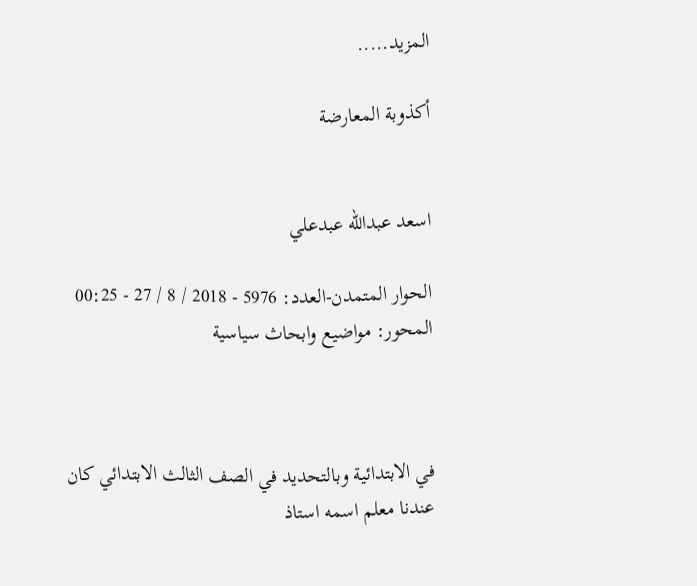المزيد.....

أكذوبة المعارضة


اسعد عبدالله عبدعلي

الحوار المتمدن-العدد: 5976 - 2018 / 8 / 27 - 00:25
المحور: مواضيع وابحاث سياسية



في الابتدائية وبالتحديد في الصف الثالث الابتدائي كان عندنا معلم اسمه استاذ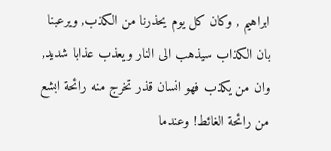ابراهيم , وكان كل يوم يحذرنا من الكذب, ويرعبنا بان الكذاب سيذهب الى النار ويعذب عذابا شديد, وان من يكذب فهو انسان قذر تخرج منه رائحة ابشع من رائحة الغائط! وعندما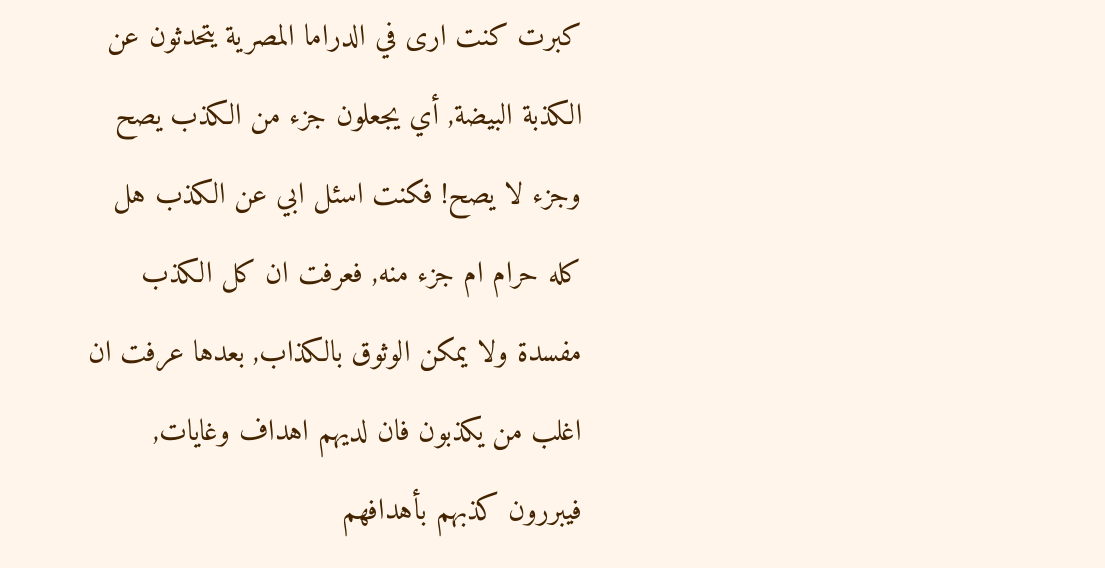كبرت كنت ارى في الدراما المصرية يتحدثون عن الكذبة البيضة, أي يجعلون جزء من الكذب يصح وجزء لا يصح! فكنت اسئل ابي عن الكذب هل كله حرام ام جزء منه, فعرفت ان كل الكذب مفسدة ولا يمكن الوثوق بالكذاب, بعدها عرفت ان اغلب من يكذبون فان لديهم اهداف وغايات, فيبررون كذبهم بأهدافهم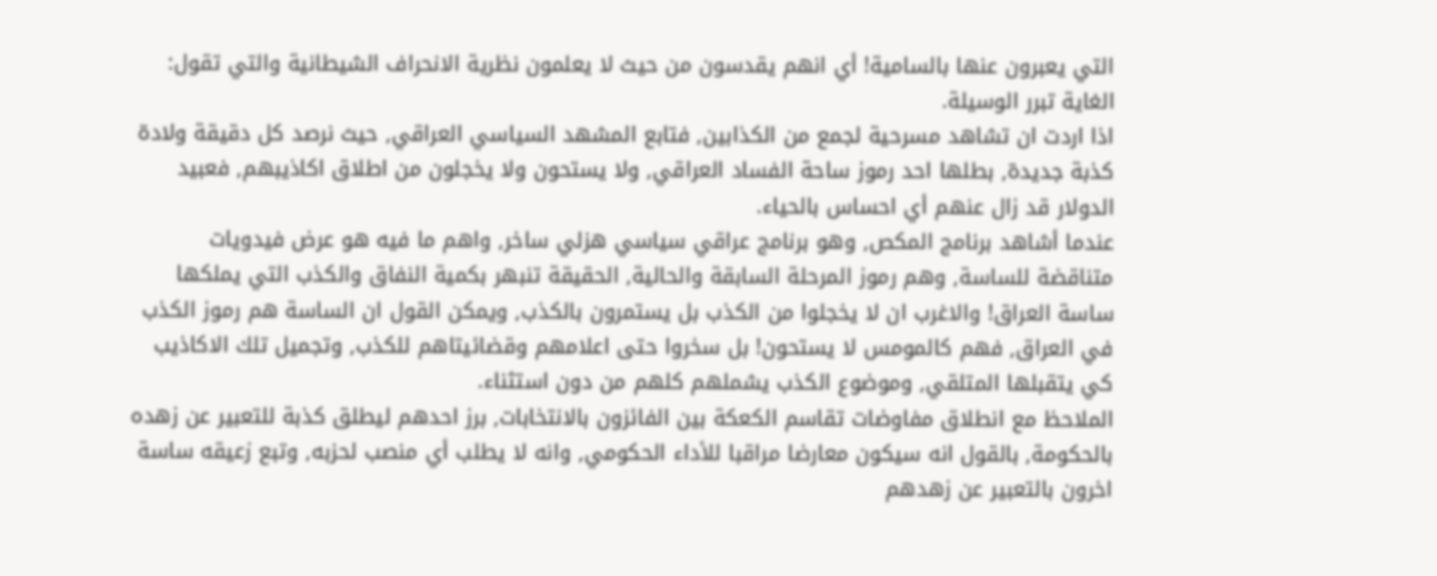التي يعبرون عنها بالسامية! أي انهم يقدسون من حيث لا يعلمون نظرية الانحراف الشيطانية والتي تقول: الغاية تبرر الوسيلة.
اذا اردت ان تشاهد مسرحية لجمع من الكذابين, فتابع المشهد السياسي العراقي, حيث نرصد كل دقيقة ولادة كذبة جديدة, بطلها احد رموز ساحة الفساد العراقي, ولا يستحون ولا يخجلون من اطلاق اكاذيبهم, فعبيد الدولار قد زال عنهم أي احساس بالحياء.
عندما أشاهد برنامج المكص, وهو برنامج عراقي سياسي هزلي ساخر, واهم ما فيه هو عرض فيدويات متناقضة للساسة, وهم رموز المرحلة السابقة والحالية, الحقيقة تنبهر بكمية النفاق والكذب التي يملكها ساسة العراق! والاغرب ان لا يخجلوا من الكذب بل يستمرون بالكذب, ويمكن القول ان الساسة هم رموز الكذب في العراق, فهم كالمومس لا يستحون! بل سخروا حتى اعلامهم وقضائيتاهم للكذب, وتجميل تلك الاكاذيب كي يتقبلها المتلقي, وموضوع الكذب يشملهم كلهم من دون استثناء.
الملاحظ مع انطلاق مفاوضات تقاسم الكعكة بين الفائزون بالانتخابات, برز احدهم ليطلق كذبة للتعبير عن زهده بالحكومة, بالقول انه سيكون معارضا مراقبا للأداء الحكومي, وانه لا يطلب أي منصب لحزبه, وتبع زعيقه ساسة اخرون بالتعبير عن زهدهم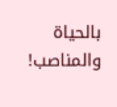بالحياة والمناصب!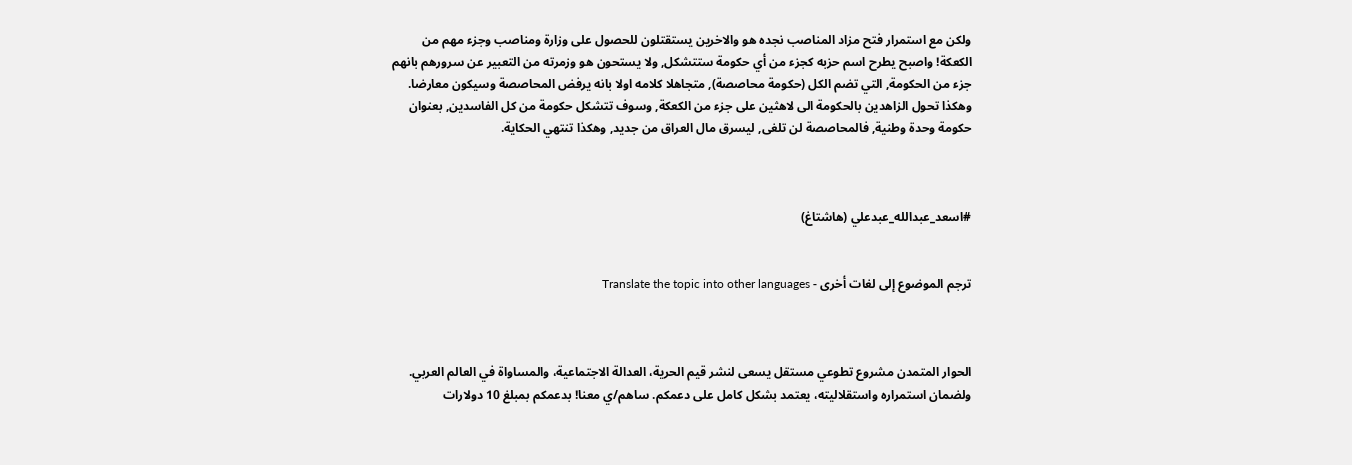ولكن مع استمرار فتح مزاد المناصب نجده هو والاخرين يستقتلون للحصول على وزارة ومناصب وجزء مهم من الكعكة! واصبح يطرح اسم حزبه كجزء من أي حكومة ستتشكل, ولا يستحون هو وزمرته من التعبير عن سرورهم بانهم جزء من الحكومة, التي تضم الكل (حكومة محاصصة), متجاهلا كلامه اولا بانه يرفض المحاصصة وسيكون معارضا.
وهكذا تحول الزاهدين بالحكومة الى لاهثين على جزء من الكعكة, وسوف تتشكل حكومة من كل الفاسدين, بعنوان حكومة وحدة وطنية, فالمحاصصة لن تلغى, ليسرق مال العراق من جديد, وهكذا تنتهي الحكاية.



#اسعد_عبدالله_عبدعلي (هاشتاغ)


ترجم الموضوع إلى لغات أخرى - Translate the topic into other languages



الحوار المتمدن مشروع تطوعي مستقل يسعى لنشر قيم الحرية، العدالة الاجتماعية، والمساواة في العالم العربي. ولضمان استمراره واستقلاليته، يعتمد بشكل كامل على دعمكم. ساهم/ي معنا! بدعمكم بمبلغ 10 دولارات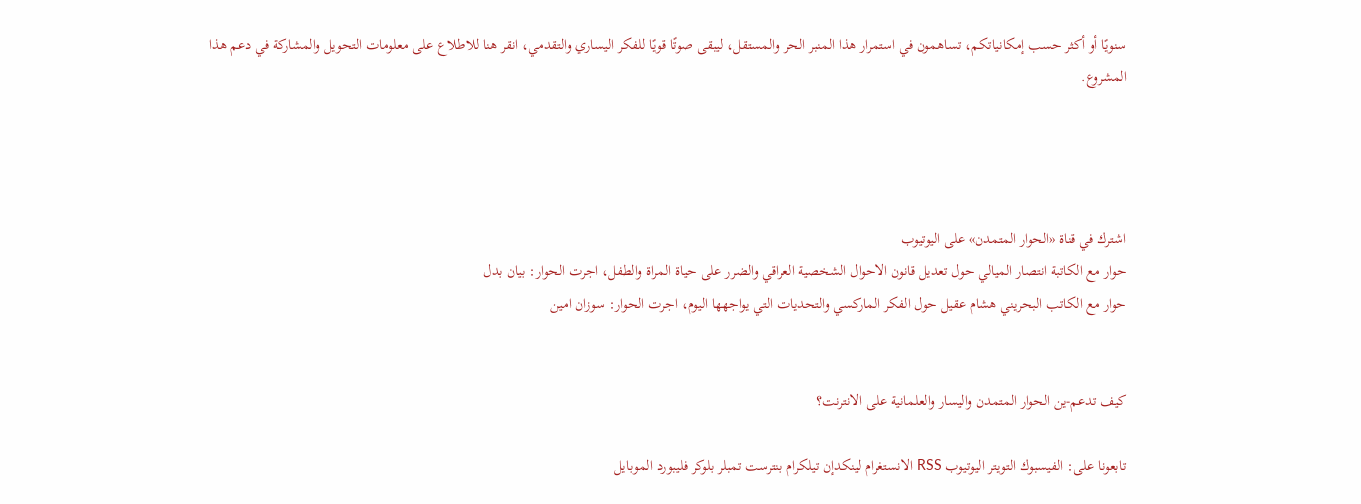سنويًا أو أكثر حسب إمكانياتكم، تساهمون في استمرار هذا المنبر الحر والمستقل، ليبقى صوتًا قويًا للفكر اليساري والتقدمي، انقر هنا للاطلاع على معلومات التحويل والمشاركة في دعم هذا المشروع.




اشترك في قناة «الحوار المتمدن» على اليوتيوب
حوار مع الكاتبة انتصار الميالي حول تعديل قانون الاحوال الشخصية العراقي والضرر على حياة المراة والطفل، اجرت الحوار: بيان بدل
حوار مع الكاتب البحريني هشام عقيل حول الفكر الماركسي والتحديات التي يواجهها اليوم، اجرت الحوار: سوزان امين


كيف تدعم-ين الحوار المتمدن واليسار والعلمانية على الانترنت؟

تابعونا على: الفيسبوك التويتر اليوتيوب RSS الانستغرام لينكدإن تيلكرام بنترست تمبلر بلوكر فليبورد الموبايل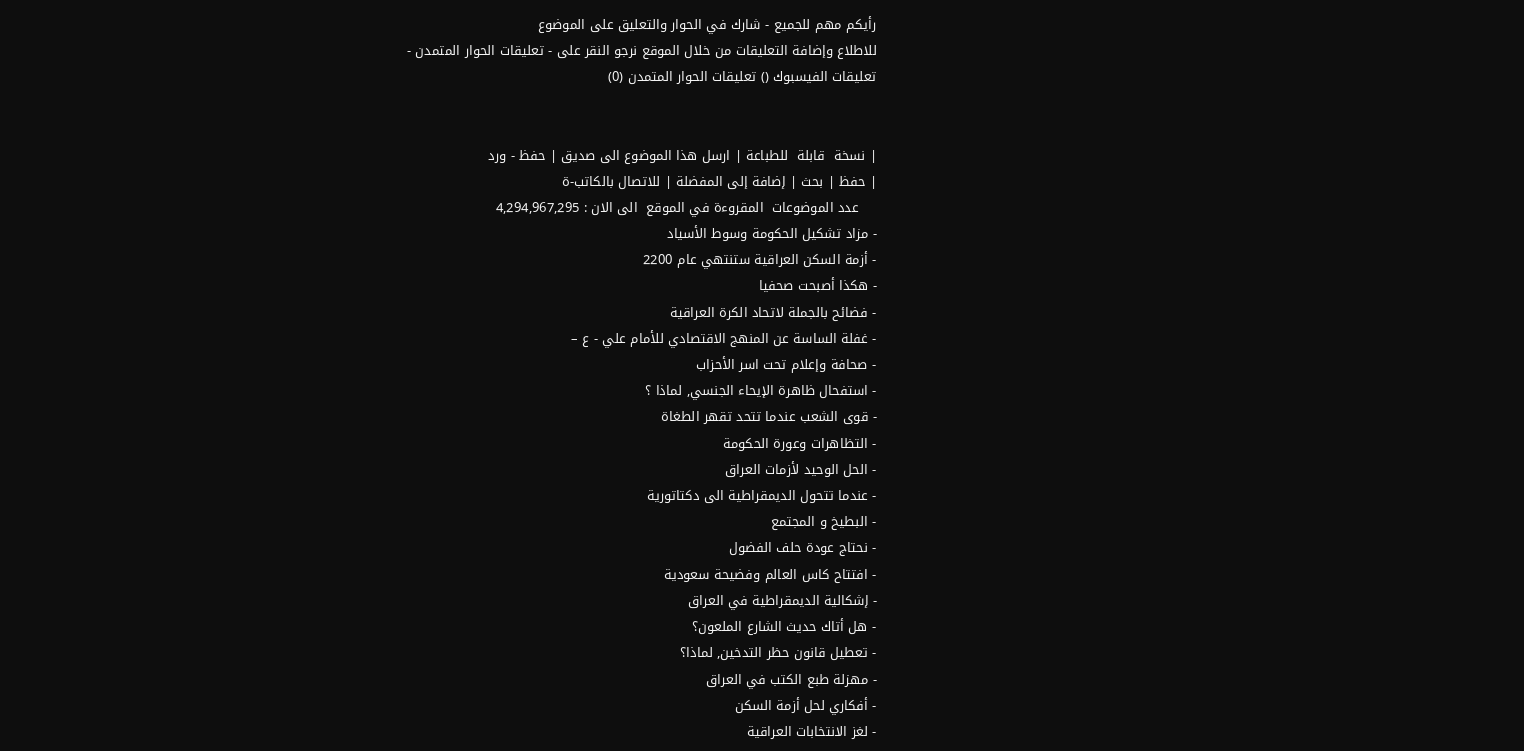رأيكم مهم للجميع - شارك في الحوار والتعليق على الموضوع
للاطلاع وإضافة التعليقات من خلال الموقع نرجو النقر على - تعليقات الحوار المتمدن -
تعليقات الفيسبوك () تعليقات الحوار المتمدن (0)


| نسخة  قابلة  للطباعة | ارسل هذا الموضوع الى صديق | حفظ - ورد
| حفظ | بحث | إضافة إلى المفضلة | للاتصال بالكاتب-ة
    عدد الموضوعات  المقروءة في الموقع  الى الان : 4,294,967,295
- مزاد تشكيل الحكومة وسوط الأسياد
- أزمة السكن العراقية ستنتهي عام 2200
- هكذا أصبحت صحفيا
- فضائح بالجملة لاتحاد الكرة العراقية
- غفلة الساسة عن المنهج الاقتصادي للأمام علي - ع –
- صحافة وإعلام تحت اسر الأحزاب
- استفحال ظاهرة الإيحاء الجنسي, لماذا ؟
- قوى الشعب عندما تتحد تقهر الطغاة
- التظاهرات وعورة الحكومة
- الحل الوحيد لأزمات العراق
- عندما تتحول الديمقراطية الى دكتاتورية
- البطيخ و المجتمع
- نحتاج عودة حلف الفضول
- افتتاح كاس العالم وفضيحة سعودية
- إشكالية الديمقراطية في العراق
- هل أتاك حديث الشارع الملعون؟
- تعطيل قانون حظر التدخين, لماذا؟
- مهزلة طبع الكتب في العراق
- أفكاري لحل أزمة السكن
- لغز الانتخابات العراقية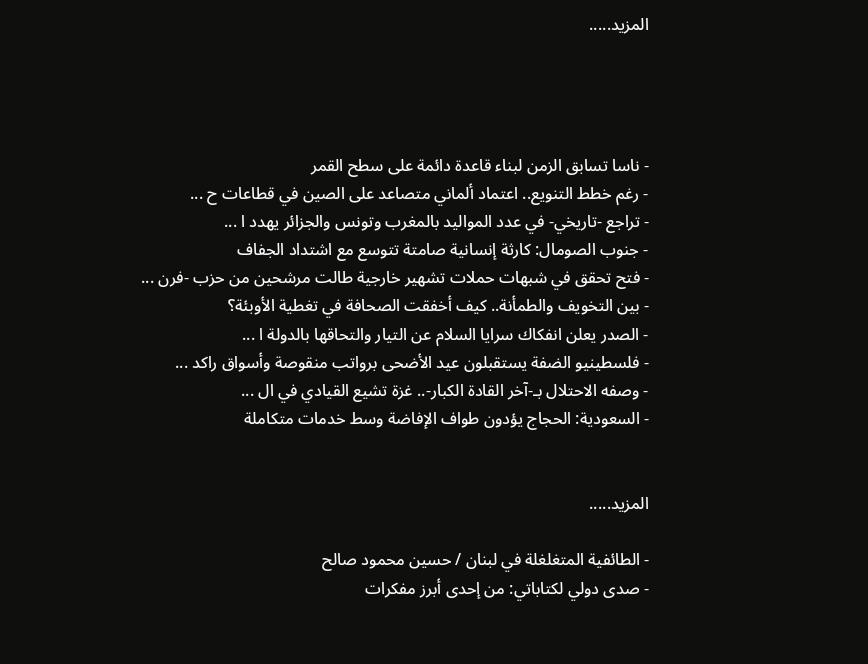المزيد.....




- ناسا تسابق الزمن لبناء قاعدة دائمة على سطح القمر
- رغم خطط التنويع.. اعتماد ألماني متصاعد على الصين في قطاعات ح ...
- تراجع -تاريخي- في عدد المواليد بالمغرب وتونس والجزائر يهدد ا ...
- جنوب الصومال: كارثة إنسانية صامتة تتوسع مع اشتداد الجفاف
- فتح تحقق في شبهات حملات تشهير خارجية طالت مرشحين من حزب -فرن ...
- بين التخويف والطمأنة.. كيف أخفقت الصحافة في تغطية الأوبئة؟
- الصدر يعلن انفكاك سرايا السلام عن التيار والتحاقها بالدولة ا ...
- فلسطينيو الضفة يستقبلون عيد الأضحى برواتب منقوصة وأسواق راكد ...
- وصفه الاحتلال بـ-آخر القادة الكبار-.. غزة تشيع القيادي في ال ...
- السعودية: الحجاج يؤدون طواف الإفاضة وسط خدمات متكاملة


المزيد.....

- الطائفية المتغلغلة في لبنان / حسين محمود صالح
- صدى دولي لكتاباتي: من إحدى أبرز مفكرات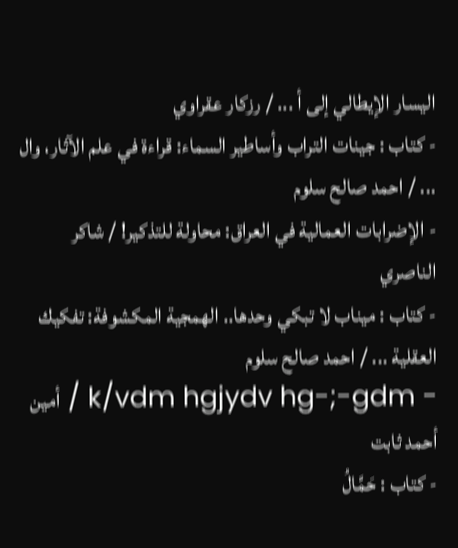اليسار الإيطالي إلى أ ... / رزكار عقراوي
- كتاب : جينات التراب وأساطير السماء: قراءة في علم الآثار، وال ... / احمد صالح سلوم
- الإضرابات العمالية في العراق: محاولة للتذكير! / شاكر الناصري
- كتاب : ميناب لا تبكي وحدها.. الهمجية المكشوفة: تفكيك العقلية ... / احمد صالح سلوم
- k/vdm hgjydv hg-;-gdm / أمين أحمد ثابت
- كتاب : حَمَّالُ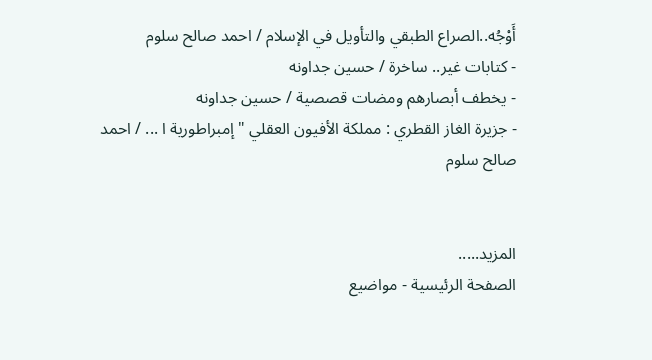أَوْجُه..الصراع الطبقي والتأويل في الإسلام / احمد صالح سلوم
- كتابات غير.. ساخرة / حسين جداونه
- يخطف أبصارهم ومضات قصصية / حسين جداونه
- جزيرة الغاز القطري : مملكة الأفيون العقلي " إمبراطورية ا ... / احمد صالح سلوم


المزيد.....
الصفحة الرئيسية - مواضيع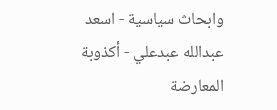وابحاث سياسية - اسعد عبدالله عبدعلي - أكذوبة المعارضة